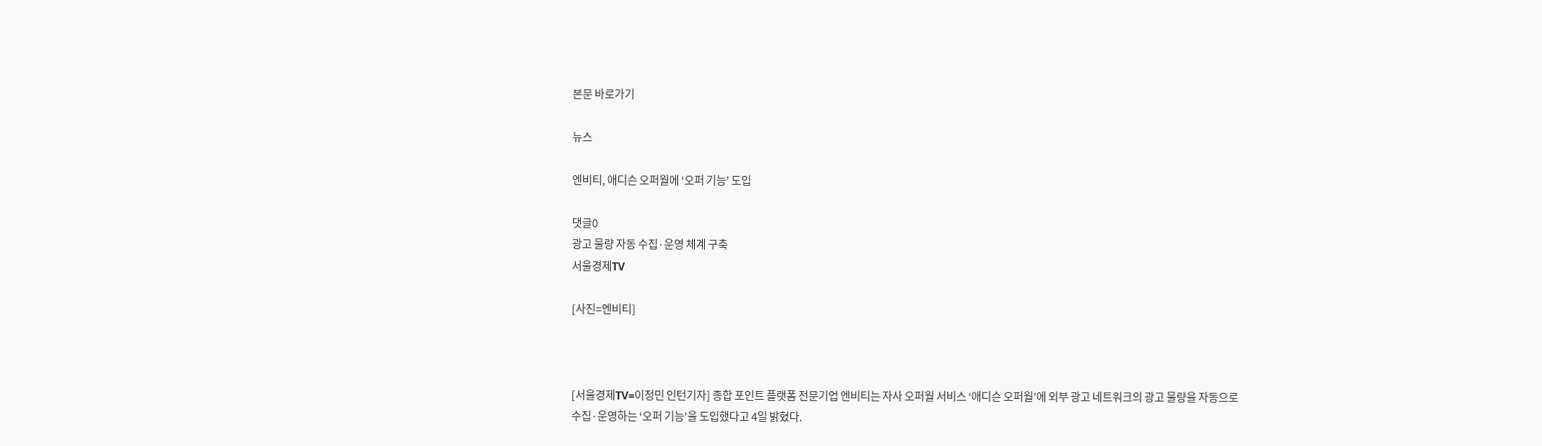본문 바로가기

뉴스

엔비티, 애디슨 오퍼월에 ‘오퍼 기능’ 도입

댓글0
광고 물량 자동 수집·운영 체계 구축
서울경제TV

[사진=엔비티]



[서울경제TV=이정민 인턴기자] 종합 포인트 플랫폼 전문기업 엔비티는 자사 오퍼월 서비스 ‘애디슨 오퍼월’에 외부 광고 네트워크의 광고 물량을 자동으로 수집·운영하는 ‘오퍼 기능’을 도입했다고 4일 밝혔다.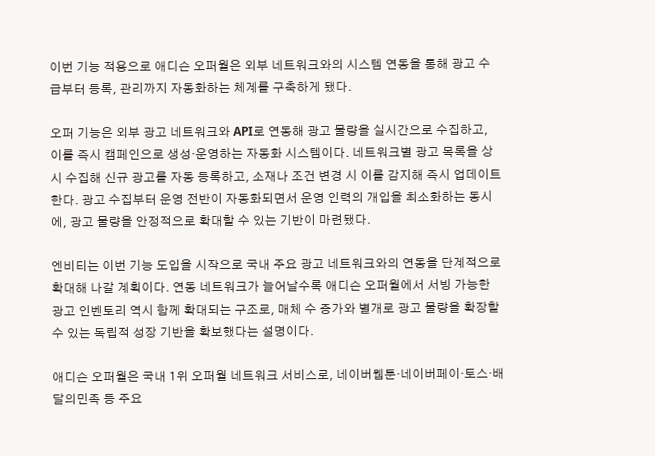이번 기능 적용으로 애디슨 오퍼월은 외부 네트워크와의 시스템 연동을 통해 광고 수급부터 등록, 관리까지 자동화하는 체계를 구축하게 됐다.

오퍼 기능은 외부 광고 네트워크와 API로 연동해 광고 물량을 실시간으로 수집하고, 이를 즉시 캠페인으로 생성·운영하는 자동화 시스템이다. 네트워크별 광고 목록을 상시 수집해 신규 광고를 자동 등록하고, 소재나 조건 변경 시 이를 감지해 즉시 업데이트한다. 광고 수집부터 운영 전반이 자동화되면서 운영 인력의 개입을 최소화하는 동시에, 광고 물량을 안정적으로 확대할 수 있는 기반이 마련됐다.

엔비티는 이번 기능 도입을 시작으로 국내 주요 광고 네트워크와의 연동을 단계적으로 확대해 나갈 계획이다. 연동 네트워크가 늘어날수록 애디슨 오퍼월에서 서빙 가능한 광고 인벤토리 역시 함께 확대되는 구조로, 매체 수 증가와 별개로 광고 물량을 확장할 수 있는 독립적 성장 기반을 확보했다는 설명이다.

애디슨 오퍼월은 국내 1위 오퍼월 네트워크 서비스로, 네이버웹툰·네이버페이·토스·배달의민족 등 주요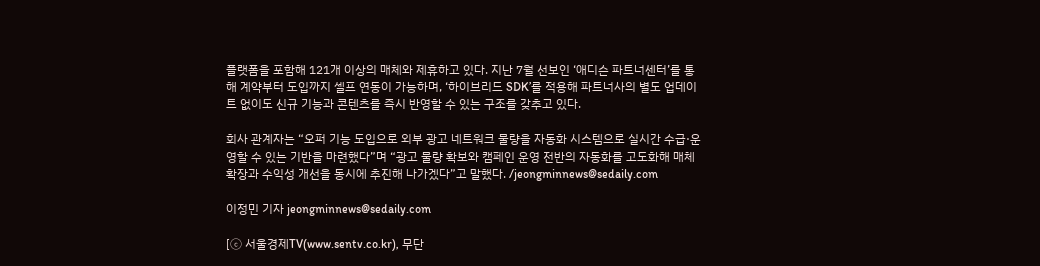플랫폼을 포함해 121개 이상의 매체와 제휴하고 있다. 지난 7월 선보인 ‘애디슨 파트너센터’를 통해 계약부터 도입까지 셀프 연동이 가능하며, ‘하이브리드 SDK’를 적용해 파트너사의 별도 업데이트 없이도 신규 기능과 콘텐츠를 즉시 반영할 수 있는 구조를 갖추고 있다.

회사 관계자는 “오퍼 기능 도입으로 외부 광고 네트워크 물량을 자동화 시스템으로 실시간 수급·운영할 수 있는 기반을 마련했다”며 “광고 물량 확보와 캠페인 운영 전반의 자동화를 고도화해 매체 확장과 수익성 개선을 동시에 추진해 나가겠다”고 말했다. /jeongminnews@sedaily.com

이정민 기자 jeongminnews@sedaily.com

[ⓒ 서울경제TV(www.sentv.co.kr), 무단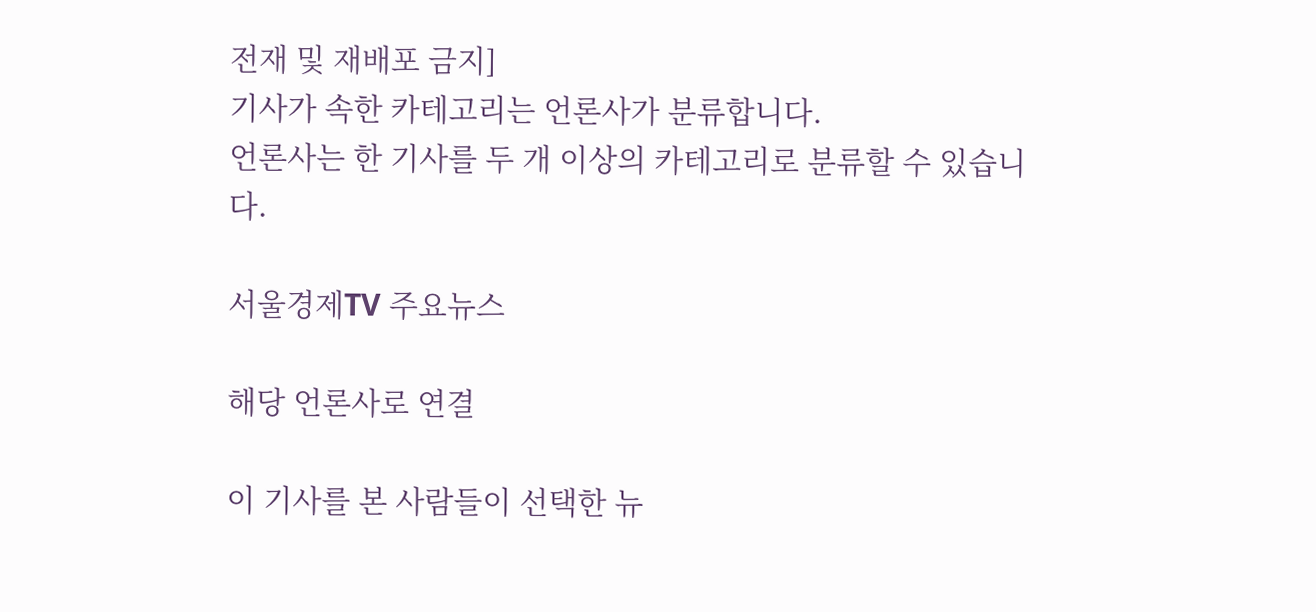전재 및 재배포 금지]
기사가 속한 카테고리는 언론사가 분류합니다.
언론사는 한 기사를 두 개 이상의 카테고리로 분류할 수 있습니다.

서울경제TV 주요뉴스

해당 언론사로 연결

이 기사를 본 사람들이 선택한 뉴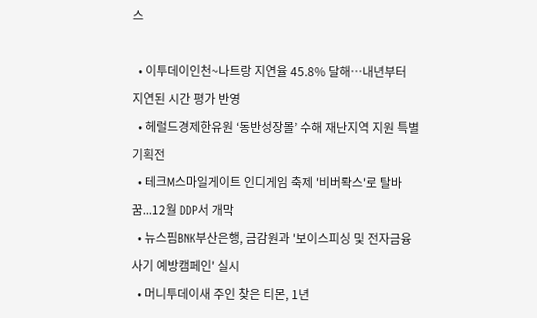스

  • 이투데이인천~나트랑 지연율 45.8% 달해⋯내년부터 지연된 시간 평가 반영
  • 헤럴드경제한유원 ‘동반성장몰’ 수해 재난지역 지원 특별 기획전
  • 테크M스마일게이트 인디게임 축제 '비버롹스'로 탈바꿈...12월 DDP서 개막
  • 뉴스핌BNK부산은행, 금감원과 '보이스피싱 및 전자금융사기 예방캠페인' 실시
  • 머니투데이새 주인 찾은 티몬, 1년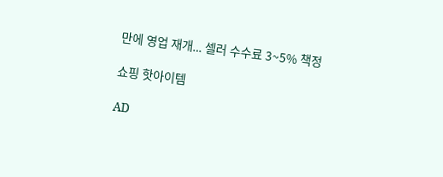만에 영업 재개... 셀러 수수료 3~5% 책정

쇼핑 핫아이템

AD